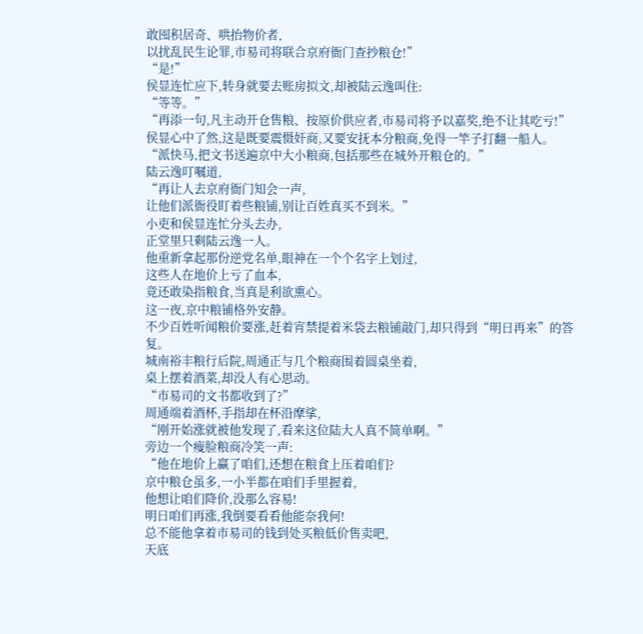敢囤积居奇、哄抬物价者,
以扰乱民生论罪,市易司将联合京府衙门查抄粮仓!”
“是!”
侯显连忙应下,转身就要去账房拟文,却被陆云逸叫住:
“等等。”
“再添一句,凡主动开仓售粮、按原价供应者,市易司将予以嘉奖,绝不让其吃亏!”
侯显心中了然,这是既要震慑奸商,又要安抚本分粮商,免得一竿子打翻一船人。
“派快马,把文书送遍京中大小粮商,包括那些在城外开粮仓的。”
陆云逸叮嘱道,
“再让人去京府衙门知会一声,
让他们派衙役盯着些粮铺,别让百姓真买不到米。”
小吏和侯显连忙分头去办,
正堂里只剩陆云逸一人。
他重新拿起那份逆党名单,眼神在一个个名字上划过,
这些人在地价上亏了血本,
竟还敢染指粮食,当真是利欲熏心。
这一夜,京中粮铺格外安静。
不少百姓听闻粮价要涨,赶着宵禁提着米袋去粮铺敲门,却只得到“明日再来”的答复。
城南裕丰粮行后院,周通正与几个粮商围着圆桌坐着,
桌上摆着酒菜,却没人有心思动。
“市易司的文书都收到了?”
周通端着酒杯,手指却在杯沿摩挲,
“刚开始涨就被他发现了,看来这位陆大人真不简单啊。”
旁边一个瘦脸粮商冷笑一声:
“他在地价上赢了咱们,还想在粮食上压着咱们?
京中粮仓虽多,一小半都在咱们手里握着,
他想让咱们降价,没那么容易!
明日咱们再涨,我倒要看看他能奈我何!
总不能他拿着市易司的钱到处买粮低价售卖吧,
天底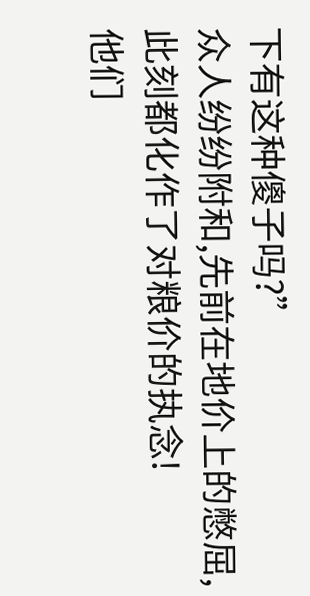下有这种傻子吗?”
众人纷纷附和,先前在地价上的憋屈,此刻都化作了对粮价的执念!
他们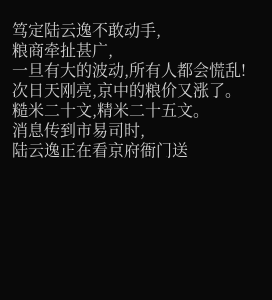笃定陆云逸不敢动手,
粮商牵扯甚广,
一旦有大的波动,所有人都会慌乱!
次日天刚亮,京中的粮价又涨了。
糙米二十文,精米二十五文。
消息传到市易司时,
陆云逸正在看京府衙门送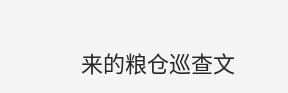来的粮仓巡查文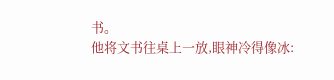书。
他将文书往桌上一放,眼神冷得像冰: